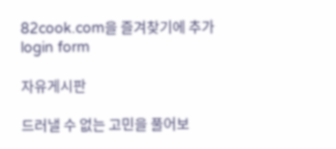82cook.com을 즐겨찾기에 추가
login form

자유게시판

드러낼 수 없는 고민을 풀어보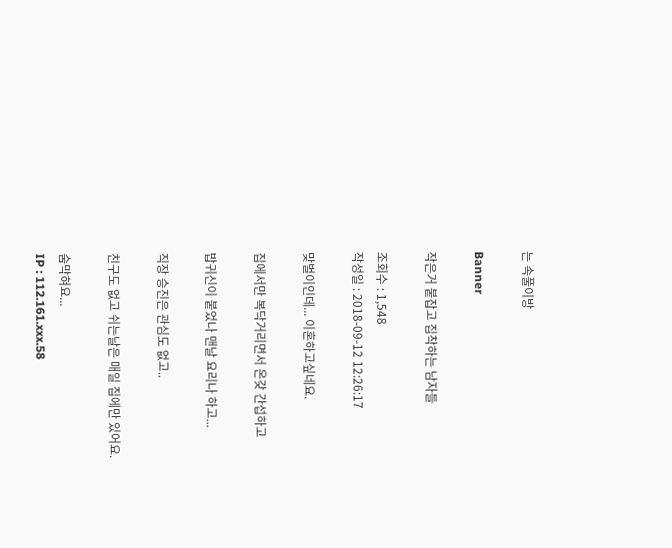는 속풀이방

Banner

작은거 붙잡고 집착하는 남자들

조회수 : 1,548
작성일 : 2018-09-12 12:26:17

맞벌이인데... 이혼하고싶네요.

집에서만 복닥거리면서 온갖 간섭하고

밥귀신이 붙었나 맨날 요리나 하고...

직장 승진은 관심도 없고..

친구도 없고 쉬는날은 매일 집에만 있어요.

숨막혀요...
IP : 112.161.xxx.58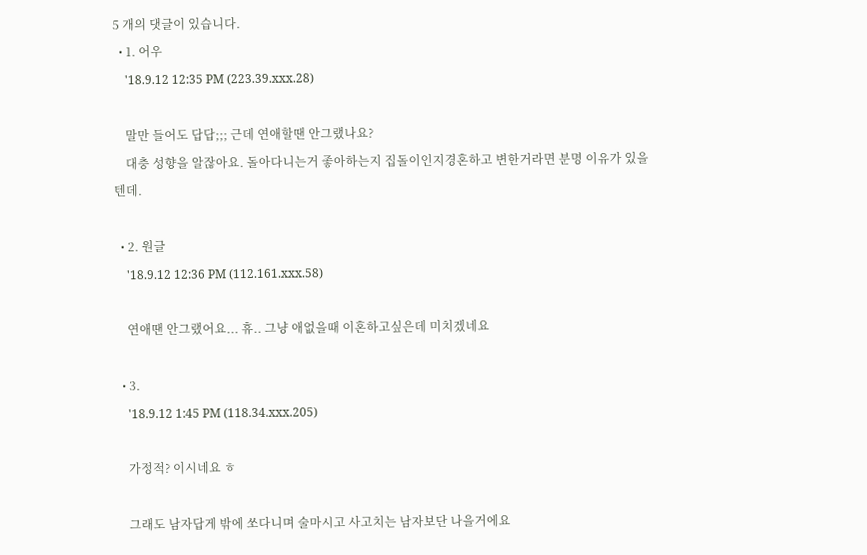5 개의 댓글이 있습니다.
  • 1. 어우
    '18.9.12 12:35 PM (223.39.xxx.28)

    말만 들어도 답답;;; 근데 연애할땐 안그랬나요?
    대충 성향을 알잖아요. 돌아다니는거 좋아하는지 집돌이인지경혼하고 변한거라면 분명 이유가 있을텐데.

  • 2. 원글
    '18.9.12 12:36 PM (112.161.xxx.58)

    연애땐 안그랬어요... 휴.. 그냥 애없을때 이혼하고싶은데 미치겠네요

  • 3.
    '18.9.12 1:45 PM (118.34.xxx.205)

    가정적? 이시네요 ㅎ

    그래도 남자답게 밖에 쏘다니며 술마시고 사고치는 남자보단 나을거에요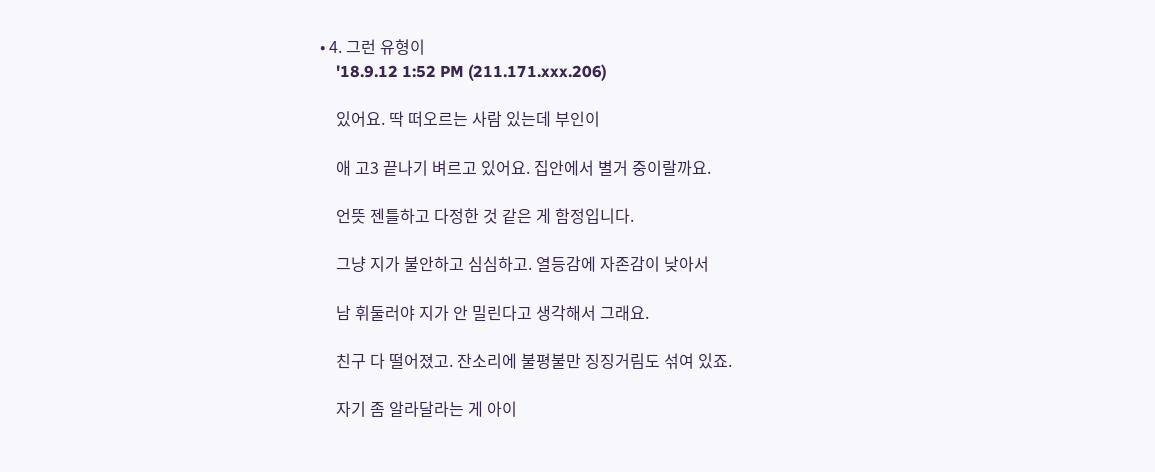• 4. 그런 유형이
    '18.9.12 1:52 PM (211.171.xxx.206)

    있어요. 딱 떠오르는 사람 있는데 부인이

    애 고3 끝나기 벼르고 있어요. 집안에서 별거 중이랄까요.

    언뜻 젠틀하고 다정한 것 같은 게 함정입니다.

    그냥 지가 불안하고 심심하고. 열등감에 자존감이 낮아서

    남 휘둘러야 지가 안 밀린다고 생각해서 그래요.

    친구 다 떨어졌고. 잔소리에 불평불만 징징거림도 섞여 있죠.

    자기 좀 알라달라는 게 아이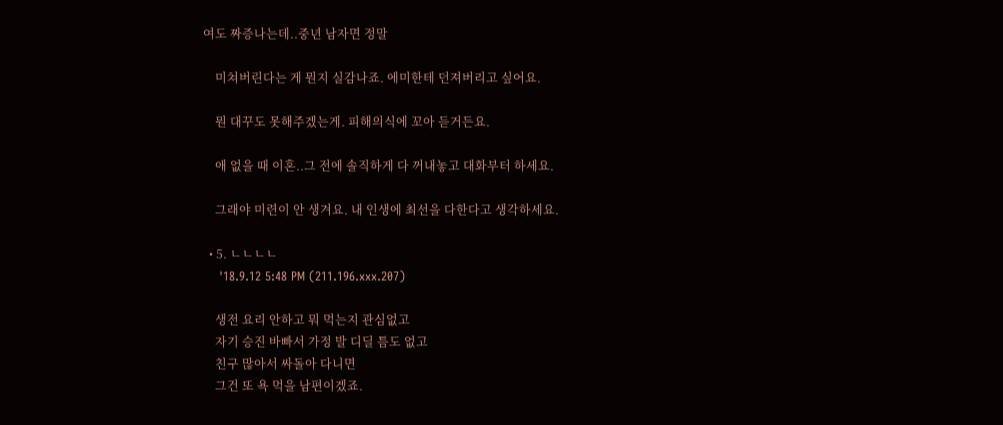여도 짜증나는데..중년 남자면 정말

    미쳐버린다는 게 뭔지 실감나죠. 에미한테 던져버리고 싶어요.

    뭔 대꾸도 못해주겠는게. 피해의식에 꼬아 듣거든요.

    애 없을 때 이혼..그 전에 솔직하게 다 꺼내놓고 대화부터 하세요.

    그래야 미련이 안 생겨요. 내 인생에 최선을 다한다고 생각하세요.

  • 5. ㄴㄴㄴㄴ
    '18.9.12 5:48 PM (211.196.xxx.207)

    생전 요리 안하고 뭐 먹는지 관심없고
    자기 승진 바빠서 가정 발 디딜 틈도 없고
    친구 많아서 싸돌아 다니면
    그건 또 욕 먹을 남편이겠죠.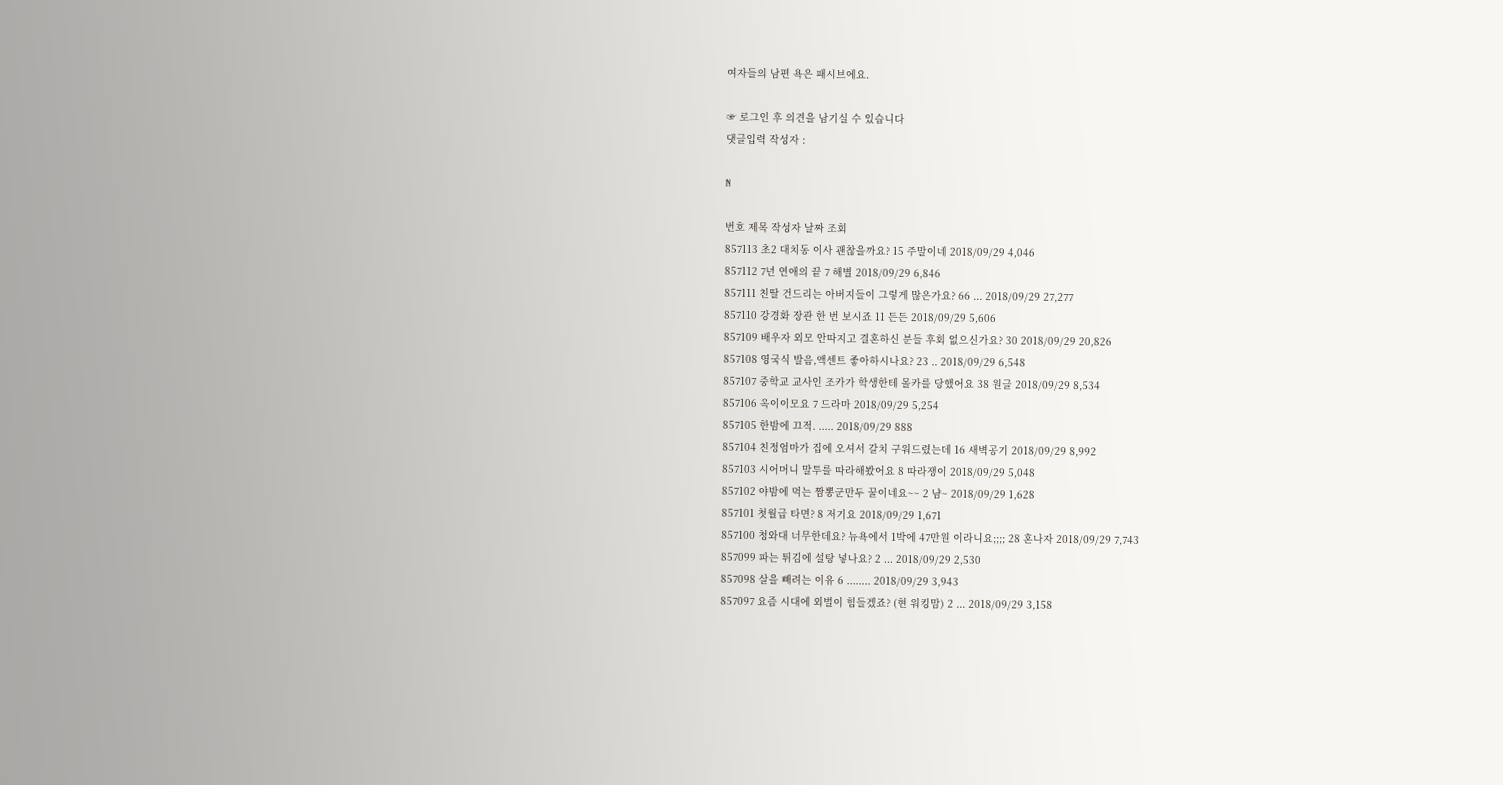여자들의 남편 욕은 패시브에요.

☞ 로그인 후 의견을 남기실 수 있습니다
댓글입력 작성자 :

N

번호 제목 작성자 날짜 조회
857113 초2 대치동 이사 괜찮을까요? 15 주말이네 2018/09/29 4,046
857112 7년 연애의 끝 7 해별 2018/09/29 6,846
857111 친딸 건드리는 아버지들이 그렇게 많은가요? 66 ... 2018/09/29 27,277
857110 강경화 장관 한 번 보시죠 11 든든 2018/09/29 5,606
857109 배우자 외모 안따지고 결혼하신 분들 후회 없으신가요? 30 2018/09/29 20,826
857108 영국식 발음,액센트 좋아하시나요? 23 .. 2018/09/29 6,548
857107 중학교 교사인 조카가 학생한테 몰카를 당했어요 38 원글 2018/09/29 8,534
857106 옥이이모요 7 드라마 2018/09/29 5,254
857105 한밤에 끄적. ..... 2018/09/29 888
857104 친정엄마가 집에 오셔서 갈치 구워드렸는데 16 새벽공기 2018/09/29 8,992
857103 시어머니 말투를 따라해봤어요 8 따라쟁이 2018/09/29 5,048
857102 야밤에 먹는 짬뽕군만두 꿀이네요~~ 2 냠~ 2018/09/29 1,628
857101 첫월급 타면? 8 저기요 2018/09/29 1,671
857100 청와대 너무한데요? 뉴욕에서 1박에 47만원 이라니요;;;; 28 혼나자 2018/09/29 7,743
857099 파는 튀김에 설탕 넣나요? 2 ... 2018/09/29 2,530
857098 살을 빼려는 이유 6 ........ 2018/09/29 3,943
857097 요즘 시대에 외벌이 힘들겠죠? (현 워킹맘) 2 ... 2018/09/29 3,158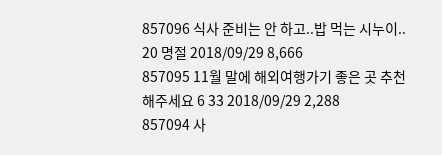857096 식사 준비는 안 하고..밥 먹는 시누이.. 20 명절 2018/09/29 8,666
857095 11월 말에 해외여행가기 좋은 곳 추천해주세요 6 33 2018/09/29 2,288
857094 사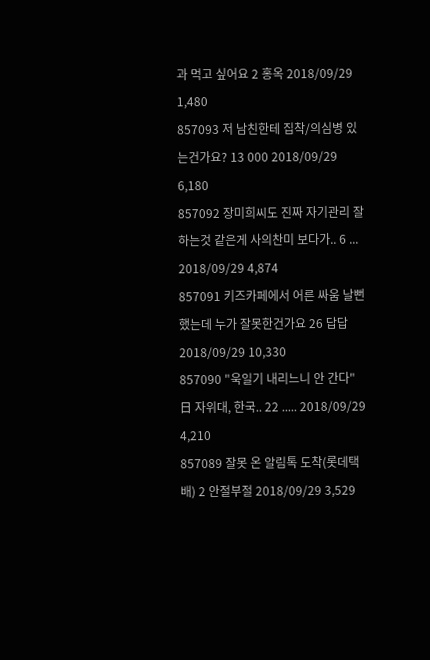과 먹고 싶어요 2 홍옥 2018/09/29 1,480
857093 저 남친한테 집착/의심병 있는건가요? 13 000 2018/09/29 6,180
857092 장미희씨도 진짜 자기관리 잘하는것 같은게 사의찬미 보다가.. 6 ... 2018/09/29 4,874
857091 키즈카페에서 어른 싸움 날뻔 했는데 누가 잘못한건가요 26 답답 2018/09/29 10,330
857090 "욱일기 내리느니 안 간다" 日 자위대, 한국.. 22 ..... 2018/09/29 4,210
857089 잘못 온 알림톡 도착(롯데택배) 2 안절부절 2018/09/29 3,529